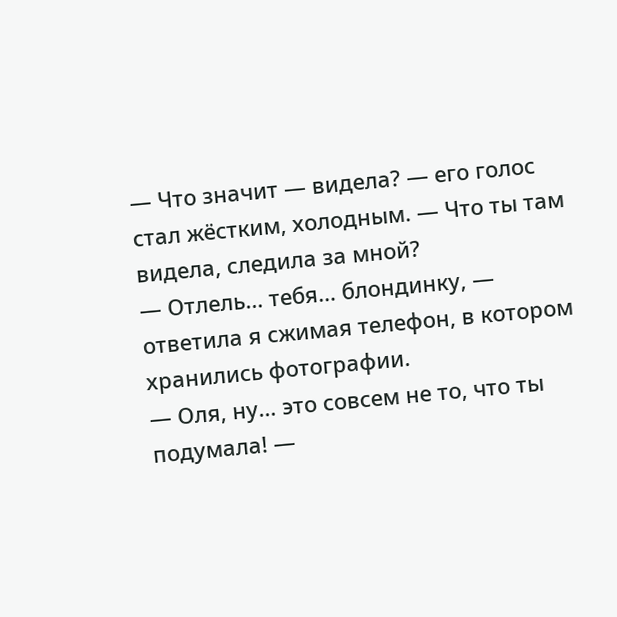— Что значит — видела? — его голос стал жёстким, холодным. — Что ты там видела, следила за мной?
— Отлель… тебя… блондинку, — ответила я сжимая телефон, в котором хранились фотографии.
— Оля, ну… это совсем не то, что ты подумала! —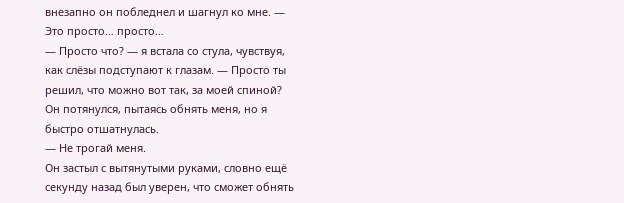внезапно он побледнел и шагнул ко мне. — Это просто… просто…
— Просто что? — я встала со стула, чувствуя, как слёзы подступают к глазам. — Просто ты решил, что можно вот так, за моей спиной?
Он потянулся, пытаясь обнять меня, но я быстро отшатнулась.
— Не трогай меня.
Он застыл с вытянутыми руками, словно ещё секунду назад был уверен, что сможет обнять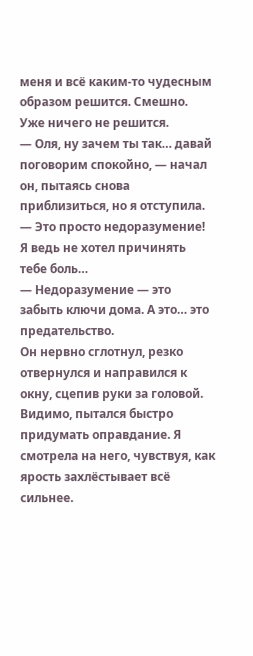меня и всё каким-то чудесным образом решится. Смешно.
Уже ничего не решится.
— Оля, ну зачем ты так… давай поговорим спокойно, — начал он, пытаясь снова приблизиться, но я отступила. — Это просто недоразумение! Я ведь не хотел причинять тебе боль…
— Недоразумение — это забыть ключи дома. А это… это предательство.
Он нервно сглотнул, резко отвернулся и направился к окну, сцепив руки за головой. Видимо, пытался быстро придумать оправдание. Я смотрела на него, чувствуя, как ярость захлёстывает всё сильнее.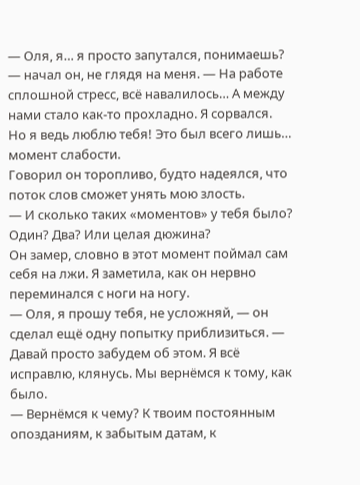— Оля, я… я просто запутался, понимаешь? — начал он, не глядя на меня. — На работе сплошной стресс, всё навалилось… А между нами стало как-то прохладно. Я сорвался. Но я ведь люблю тебя! Это был всего лишь… момент слабости.
Говорил он торопливо, будто надеялся, что поток слов сможет унять мою злость.
— И сколько таких «моментов» у тебя было? Один? Два? Или целая дюжина?
Он замер, словно в этот момент поймал сам себя на лжи. Я заметила, как он нервно переминался с ноги на ногу.
— Оля, я прошу тебя, не усложняй, — он сделал ещё одну попытку приблизиться. — Давай просто забудем об этом. Я всё исправлю, клянусь. Мы вернёмся к тому, как было.
— Вернёмся к чему? К твоим постоянным опозданиям, к забытым датам, к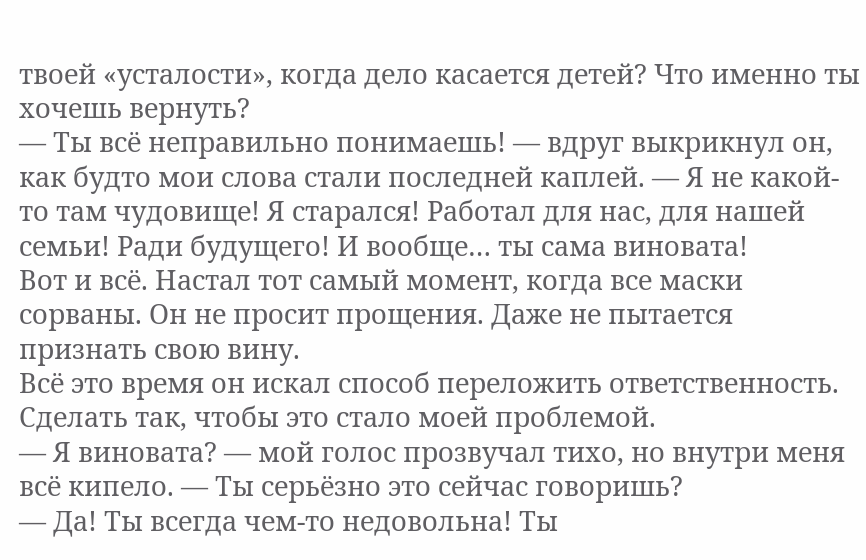твоей «усталости», когда дело касается детей? Что именно ты хочешь вернуть?
— Ты всё неправильно понимаешь! — вдруг выкрикнул он, как будто мои слова стали последней каплей. — Я не какой-то там чудовище! Я старался! Работал для нас, для нашей семьи! Ради будущего! И вообще… ты сама виновата!
Вот и всё. Настал тот самый момент, когда все маски сорваны. Он не просит прощения. Даже не пытается признать свою вину.
Всё это время он искал способ переложить ответственность. Сделать так, чтобы это стало моей проблемой.
— Я виновата? — мой голос прозвучал тихо, но внутри меня всё кипело. — Ты серьёзно это сейчас говоришь?
— Да! Ты всегда чем-то недовольна! Ты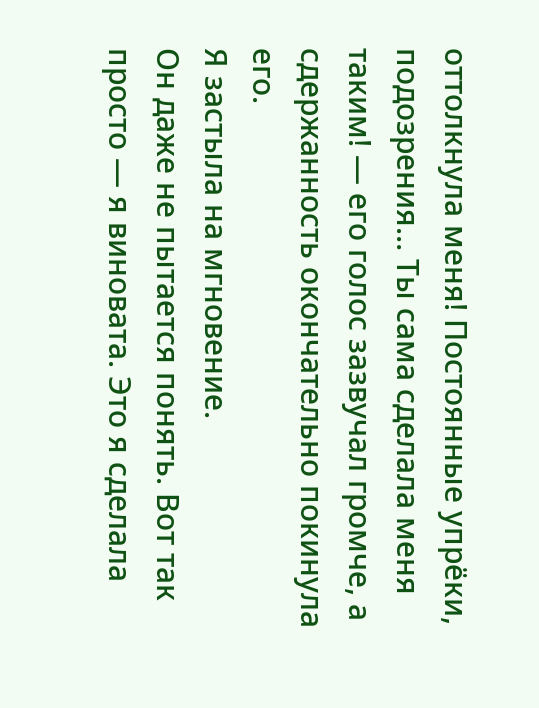оттолкнула меня! Постоянные упрёки, подозрения… Ты сама сделала меня таким! — его голос зазвучал громче, а сдержанность окончательно покинула его.
Я застыла на мгновение.
Он даже не пытается понять. Вот так просто — я виновата. Это я сделала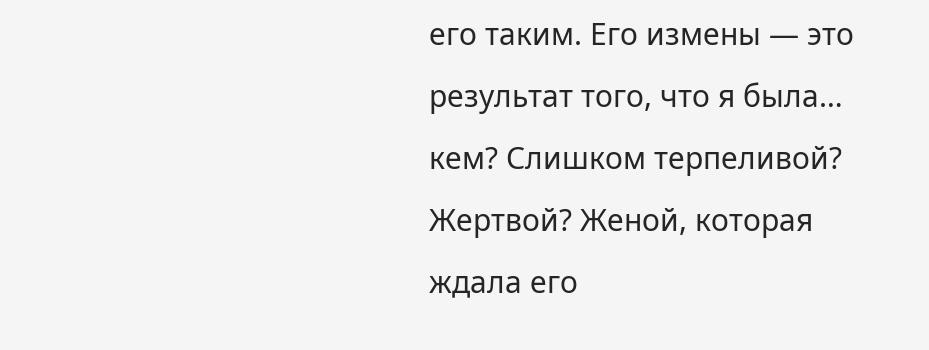его таким. Его измены — это результат того, что я была… кем? Слишком терпеливой? Жертвой? Женой, которая ждала его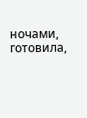ночами, готовила,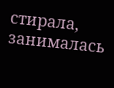стирала, занималась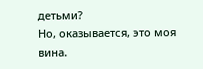детьми?
Но, оказывается, это моя вина.